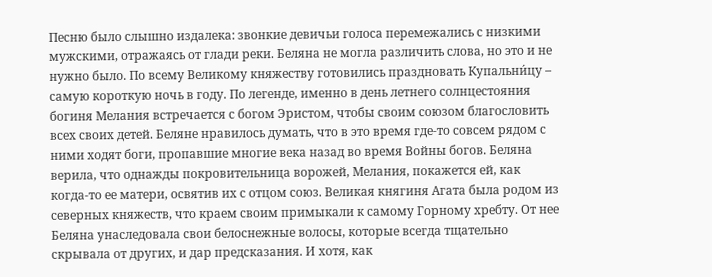Песню было слышно издалека: звонкие девичьи голоса перемежались с низкими мужскими, отражаясь от глади реки. Беляна не могла различить слова, но это и не нужно было. По всему Великому княжеству готовились праздновать Купальни́цу – самую короткую ночь в году. По легенде, именно в день летнего солнцестояния богиня Мелания встречается с богом Эристом, чтобы своим союзом благословить всех своих детей. Беляне нравилось думать, что в это время где-то совсем рядом с ними ходят боги, пропавшие многие века назад во время Войны богов. Беляна верила, что однажды покровительница ворожей, Мелания, покажется ей, как когда-то ее матери, освятив их с отцом союз. Великая княгиня Агата была родом из северных княжеств, что краем своим примыкали к самому Горному хребту. От нее Беляна унаследовала свои белоснежные волосы, которые всегда тщательно скрывала от других, и дар предсказания. И хотя, как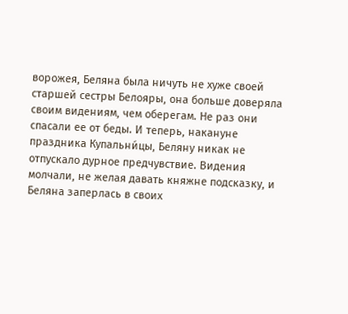ворожея, Беляна была ничуть не хуже своей старшей сестры Белояры, она больше доверяла своим видениям, чем оберегам. Не раз они спасали ее от беды. И теперь, накануне праздника Купальни́цы, Беляну никак не отпускало дурное предчувствие. Видения молчали, не желая давать княжне подсказку, и Беляна заперлась в своих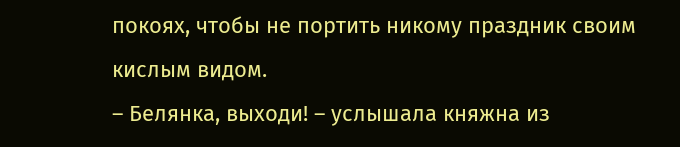покоях, чтобы не портить никому праздник своим кислым видом.
– Белянка, выходи! – услышала княжна из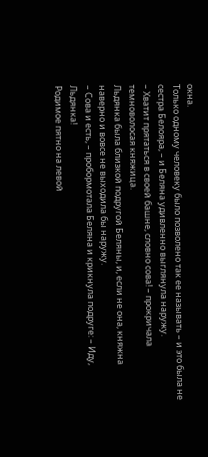окна.
Только одному человеку было позволено так ее называть – и это была не сестра Белояра, – и Беляна удивленно выглянула наружу.
– Хватит прятаться в своей башне, словно сова! – прокричала темноволосая княжица.
Льдянка была близкой подругой Беляны, и, если не она, княжна наверно и вовсе не выходила бы наружу.
– Сова и есть, – пробормотала Беляна и крикнула подруге: – Иду, Льдянка!
Родимое пятно на левой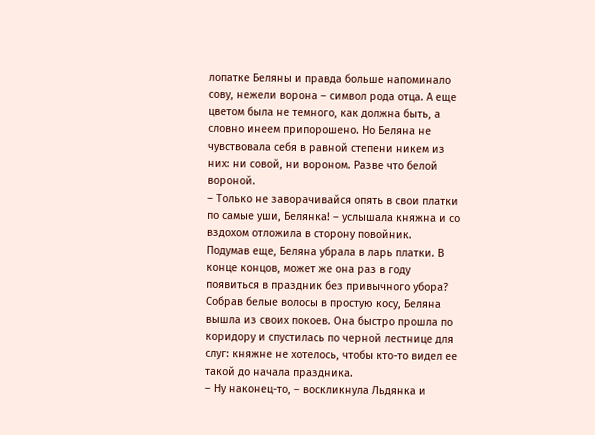лопатке Беляны и правда больше напоминало сову, нежели ворона – символ рода отца. А еще цветом была не темного, как должна быть, а словно инеем припорошено. Но Беляна не чувствовала себя в равной степени никем из них: ни совой, ни вороном. Разве что белой вороной.
– Только не заворачивайся опять в свои платки по самые уши, Белянка! – услышала княжна и со вздохом отложила в сторону повойник.
Подумав еще, Беляна убрала в ларь платки. В конце концов, может же она раз в году появиться в праздник без привычного убора?
Собрав белые волосы в простую косу, Беляна вышла из своих покоев. Она быстро прошла по коридору и спустилась по черной лестнице для слуг: княжне не хотелось, чтобы кто-то видел ее такой до начала праздника.
– Ну наконец-то, – воскликнула Льдянка и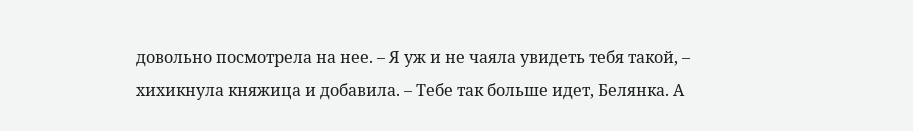довольно посмотрела на нее. – Я уж и не чаяла увидеть тебя такой, – хихикнула княжица и добавила. – Тебе так больше идет, Белянка. А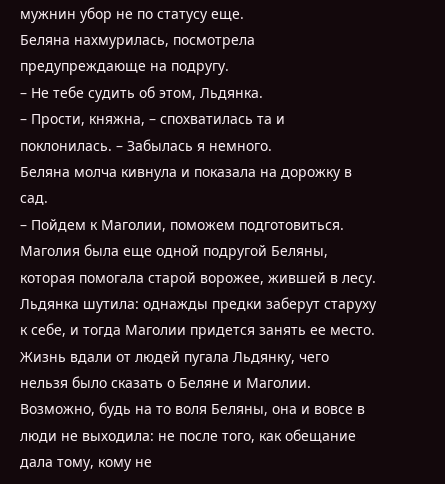мужнин убор не по статусу еще.
Беляна нахмурилась, посмотрела предупреждающе на подругу.
– Не тебе судить об этом, Льдянка.
– Прости, княжна, – спохватилась та и поклонилась. – Забылась я немного.
Беляна молча кивнула и показала на дорожку в сад.
– Пойдем к Маголии, поможем подготовиться.
Маголия была еще одной подругой Беляны, которая помогала старой ворожее, жившей в лесу. Льдянка шутила: однажды предки заберут старуху к себе, и тогда Маголии придется занять ее место. Жизнь вдали от людей пугала Льдянку, чего нельзя было сказать о Беляне и Маголии. Возможно, будь на то воля Беляны, она и вовсе в люди не выходила: не после того, как обещание дала тому, кому не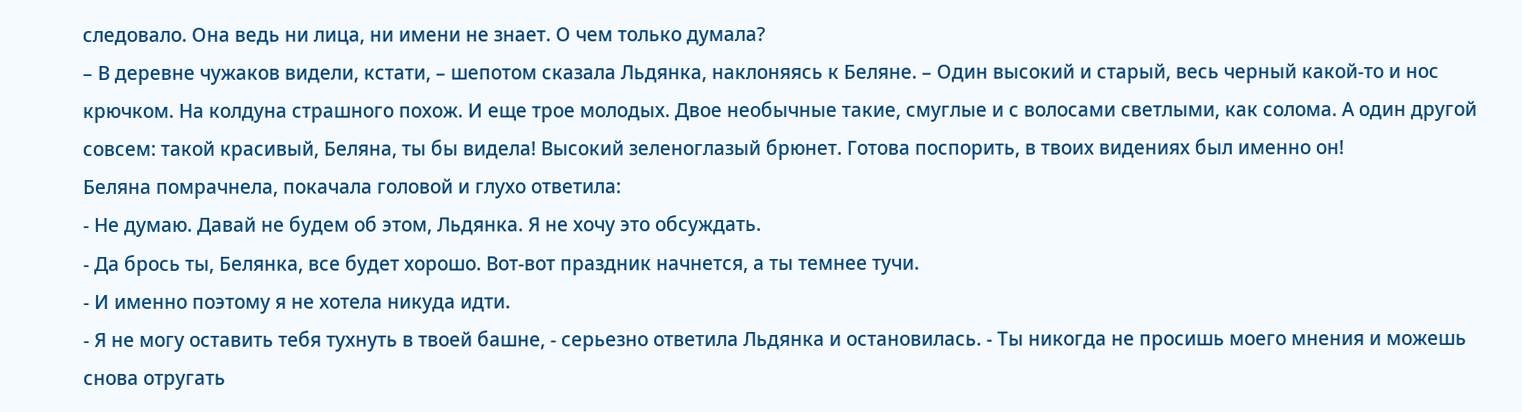следовало. Она ведь ни лица, ни имени не знает. О чем только думала?
– В деревне чужаков видели, кстати, – шепотом сказала Льдянка, наклоняясь к Беляне. – Один высокий и старый, весь черный какой-то и нос крючком. На колдуна страшного похож. И еще трое молодых. Двое необычные такие, смуглые и с волосами светлыми, как солома. А один другой совсем: такой красивый, Беляна, ты бы видела! Высокий зеленоглазый брюнет. Готова поспорить, в твоих видениях был именно он!
Беляна помрачнела, покачала головой и глухо ответила:
- Не думаю. Давай не будем об этом, Льдянка. Я не хочу это обсуждать.
- Да брось ты, Белянка, все будет хорошо. Вот-вот праздник начнется, а ты темнее тучи.
- И именно поэтому я не хотела никуда идти.
- Я не могу оставить тебя тухнуть в твоей башне, - серьезно ответила Льдянка и остановилась. - Ты никогда не просишь моего мнения и можешь снова отругать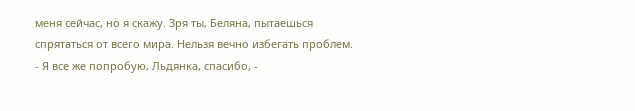меня сейчас, но я скажу. Зря ты, Беляна, пытаешься спрятаться от всего мира. Нельзя вечно избегать проблем.
- Я все же попробую, Льдянка, спасибо, -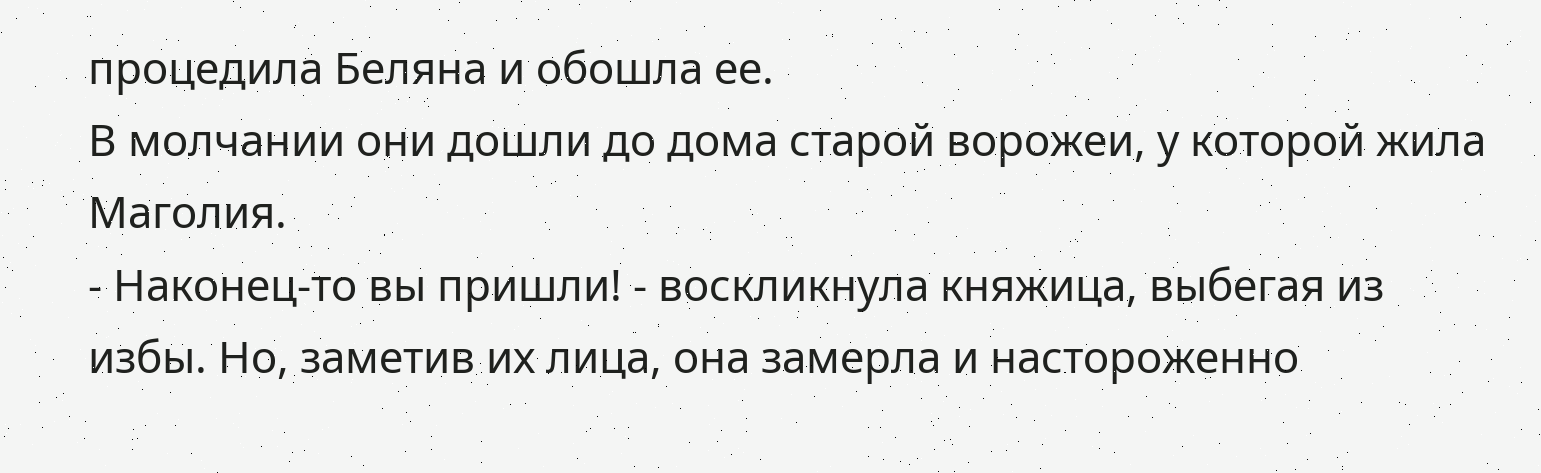процедила Беляна и обошла ее.
В молчании они дошли до дома старой ворожеи, у которой жила Маголия.
- Наконец-то вы пришли! - воскликнула княжица, выбегая из избы. Но, заметив их лица, она замерла и настороженно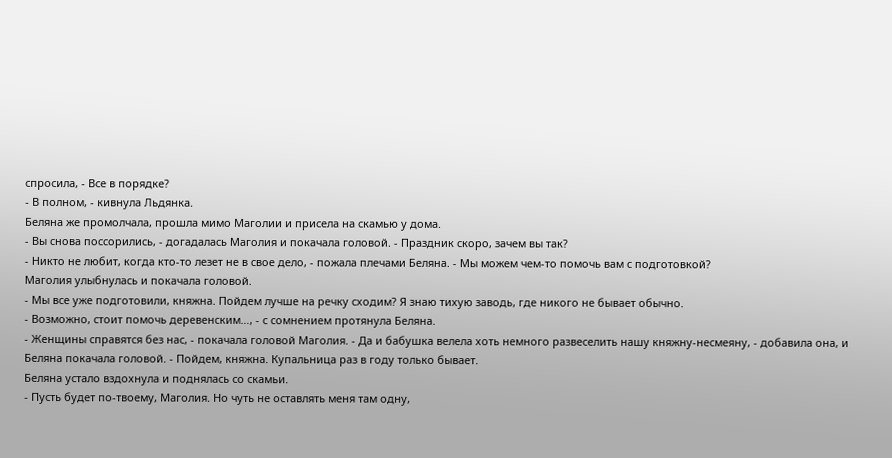спросила, - Все в порядке?
- В полном, - кивнула Льдянка.
Беляна же промолчала, прошла мимо Маголии и присела на скамью у дома.
- Вы снова поссорились, - догадалась Маголия и покачала головой. - Праздник скоро, зачем вы так?
- Никто не любит, когда кто-то лезет не в свое дело, - пожала плечами Беляна. - Мы можем чем-то помочь вам с подготовкой?
Маголия улыбнулась и покачала головой.
- Мы все уже подготовили, княжна. Пойдем лучше на речку сходим? Я знаю тихую заводь, где никого не бывает обычно.
- Возможно, стоит помочь деревенским…, - с сомнением протянула Беляна.
- Женщины справятся без нас, - покачала головой Маголия. - Да и бабушка велела хоть немного развеселить нашу княжну-несмеяну, - добавила она, и Беляна покачала головой. - Пойдем, княжна. Купальница раз в году только бывает.
Беляна устало вздохнула и поднялась со скамьи.
- Пусть будет по-твоему, Маголия. Но чуть не оставлять меня там одну,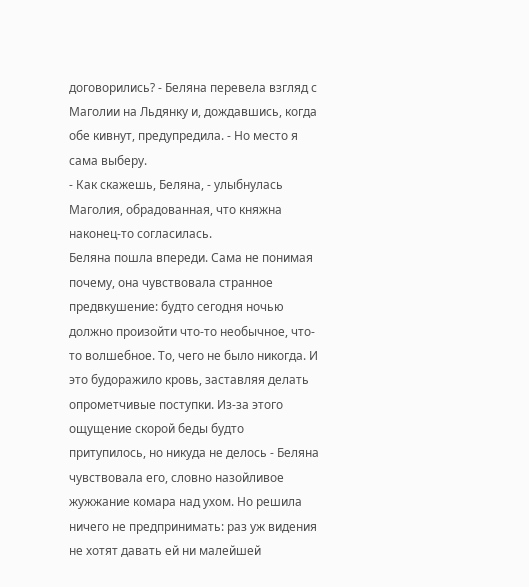договорились? - Беляна перевела взгляд с Маголии на Льдянку и, дождавшись, когда обе кивнут, предупредила. - Но место я сама выберу.
- Как скажешь, Беляна, - улыбнулась Маголия, обрадованная, что княжна наконец-то согласилась.
Беляна пошла впереди. Сама не понимая почему, она чувствовала странное предвкушение: будто сегодня ночью должно произойти что-то необычное, что-то волшебное. То, чего не было никогда. И это будоражило кровь, заставляя делать опрометчивые поступки. Из-за этого ощущение скорой беды будто притупилось, но никуда не делось - Беляна чувствовала его, словно назойливое жужжание комара над ухом. Но решила ничего не предпринимать: раз уж видения не хотят давать ей ни малейшей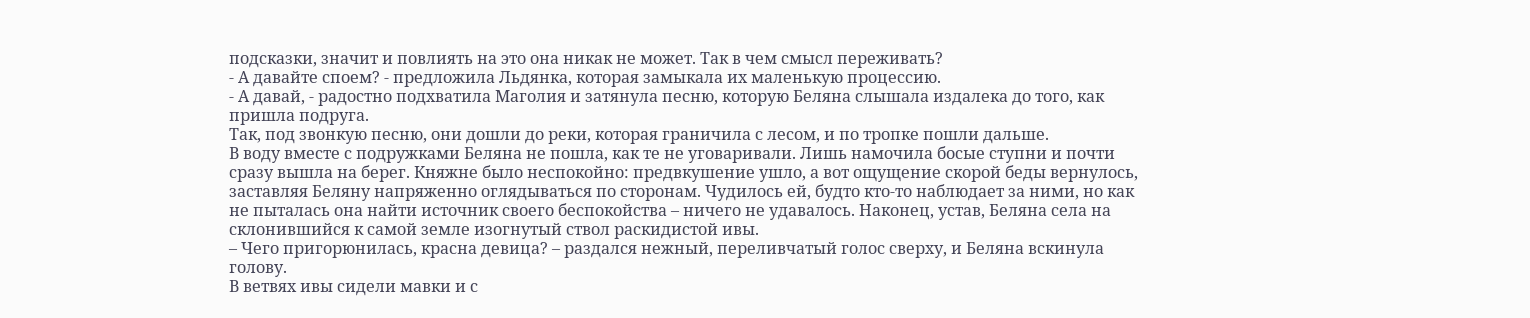подсказки, значит и повлиять на это она никак не может. Так в чем смысл переживать?
- А давайте споем? - предложила Льдянка, которая замыкала их маленькую процессию.
- А давай, - радостно подхватила Маголия и затянула песню, которую Беляна слышала издалека до того, как пришла подруга.
Так, под звонкую песню, они дошли до реки, которая граничила с лесом, и по тропке пошли дальше.
В воду вместе с подружками Беляна не пошла, как те не уговаривали. Лишь намочила босые ступни и почти сразу вышла на берег. Княжне было неспокойно: предвкушение ушло, а вот ощущение скорой беды вернулось, заставляя Беляну напряженно оглядываться по сторонам. Чудилось ей, будто кто-то наблюдает за ними, но как не пыталась она найти источник своего беспокойства – ничего не удавалось. Наконец, устав, Беляна села на склонившийся к самой земле изогнутый ствол раскидистой ивы.
– Чего пригорюнилась, красна девица? – раздался нежный, переливчатый голос сверху, и Беляна вскинула голову.
В ветвях ивы сидели мавки и с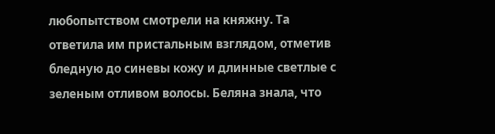любопытством смотрели на княжну. Та ответила им пристальным взглядом, отметив бледную до синевы кожу и длинные светлые с зеленым отливом волосы. Беляна знала, что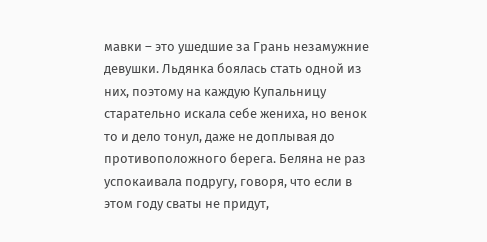мавки – это ушедшие за Грань незамужние девушки. Льдянка боялась стать одной из них, поэтому на каждую Купальницу старательно искала себе жениха, но венок то и дело тонул, даже не доплывая до противоположного берега. Беляна не раз успокаивала подругу, говоря, что если в этом году сваты не придут,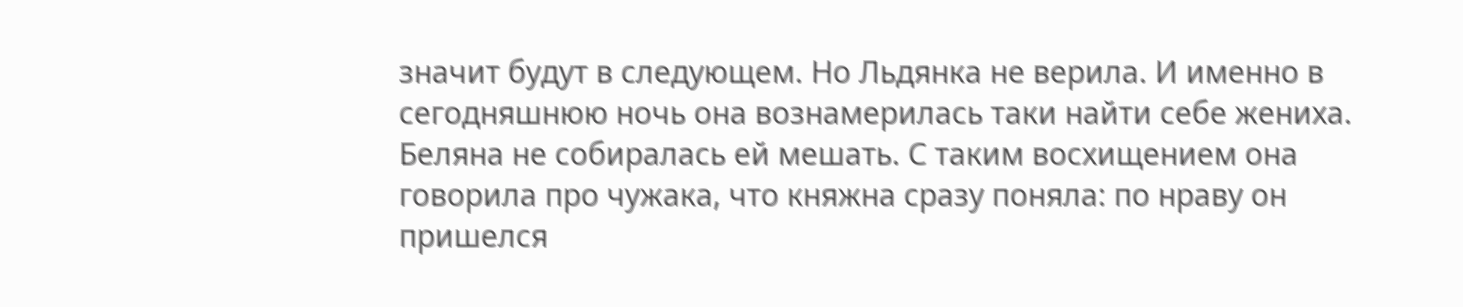значит будут в следующем. Но Льдянка не верила. И именно в сегодняшнюю ночь она вознамерилась таки найти себе жениха. Беляна не собиралась ей мешать. С таким восхищением она говорила про чужака, что княжна сразу поняла: по нраву он пришелся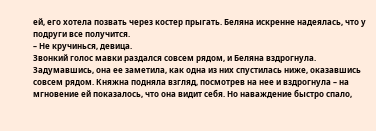ей, его хотела позвать через костер прыгать. Беляна искренне надеялась, что у подруги все получится.
– Не кручинься, девица.
Звонкий голос мавки раздался совсем рядом, и Беляна вздрогнула. Задумавшись, она ее заметила, как одна из них спустилась ниже, оказавшись совсем рядом. Княжна подняла взгляд, посмотрев на нее и вздрогнула – на мгновение ей показалось, что она видит себя. Но наваждение быстро спало,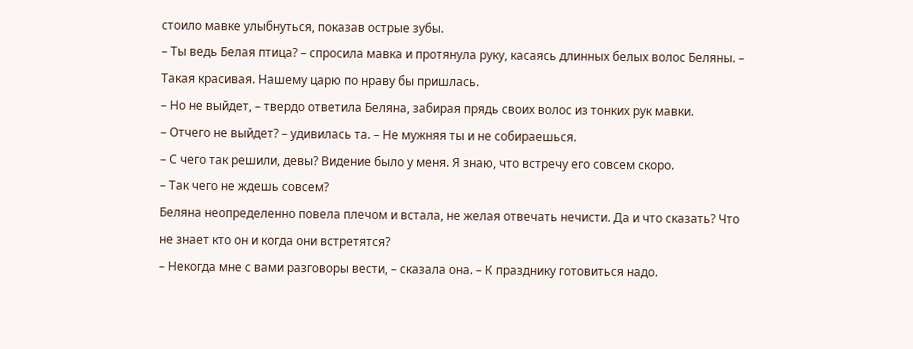стоило мавке улыбнуться, показав острые зубы.
– Ты ведь Белая птица? – спросила мавка и протянула руку, касаясь длинных белых волос Беляны. – Такая красивая. Нашему царю по нраву бы пришлась.
– Но не выйдет, – твердо ответила Беляна, забирая прядь своих волос из тонких рук мавки.
– Отчего не выйдет? – удивилась та. – Не мужняя ты и не собираешься.
– С чего так решили, девы? Видение было у меня. Я знаю, что встречу его совсем скоро.
– Так чего не ждешь совсем?
Беляна неопределенно повела плечом и встала, не желая отвечать нечисти. Да и что сказать? Что не знает кто он и когда они встретятся?
– Некогда мне с вами разговоры вести, – сказала она. – К празднику готовиться надо.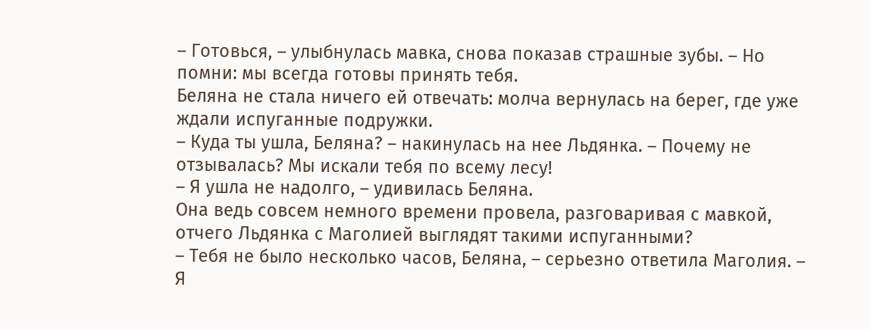– Готовься, – улыбнулась мавка, снова показав страшные зубы. – Но помни: мы всегда готовы принять тебя.
Беляна не стала ничего ей отвечать: молча вернулась на берег, где уже ждали испуганные подружки.
– Куда ты ушла, Беляна? – накинулась на нее Льдянка. – Почему не отзывалась? Мы искали тебя по всему лесу!
– Я ушла не надолго, – удивилась Беляна.
Она ведь совсем немного времени провела, разговаривая с мавкой, отчего Льдянка с Маголией выглядят такими испуганными?
– Тебя не было несколько часов, Беляна, – серьезно ответила Маголия. – Я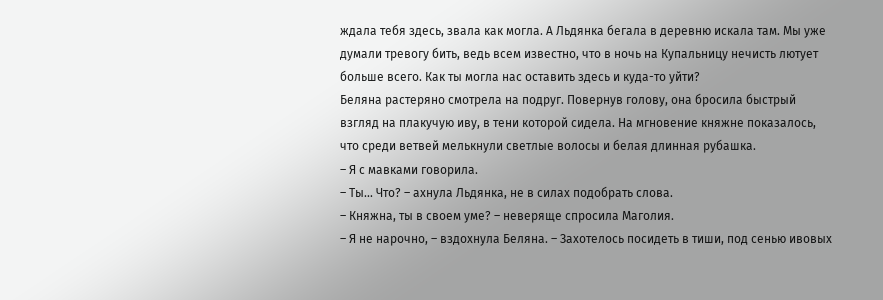ждала тебя здесь, звала как могла. А Льдянка бегала в деревню искала там. Мы уже думали тревогу бить, ведь всем известно, что в ночь на Купальницу нечисть лютует больше всего. Как ты могла нас оставить здесь и куда-то уйти?
Беляна растеряно смотрела на подруг. Повернув голову, она бросила быстрый взгляд на плакучую иву, в тени которой сидела. На мгновение княжне показалось, что среди ветвей мелькнули светлые волосы и белая длинная рубашка.
– Я с мавками говорила.
– Ты... Что? – ахнула Льдянка, не в силах подобрать слова.
– Княжна, ты в своем уме? – неверяще спросила Маголия.
– Я не нарочно, – вздохнула Беляна. – Захотелось посидеть в тиши, под сенью ивовых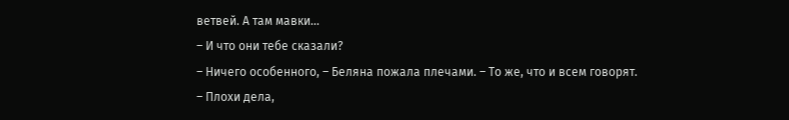ветвей. А там мавки...
– И что они тебе сказали?
– Ничего особенного, – Беляна пожала плечами. – То же, что и всем говорят.
– Плохи дела,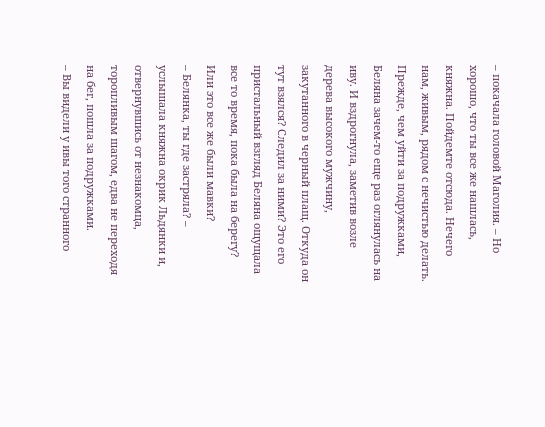– покачала головой Маголия. – Но хорошо, что ты все же нашлась, княжна. Пойдемте отсюда. Нечего нам, живым, рядом с нечистью делать.
Прежде, чем уйти за подружками, Беляна зачем-то еще раз оглянулась на иву. И вздрогнула, заметив возле дерева высокого мужчину, закутанного в черный плащ. Откуда он тут взялся? Следил за ними? Это его пристальный взгляд Беляна ощущала все то время, пока была на берегу? Или это все же были мавки?
– Белянка, ты где застряла? – услышала княжна окрик Льдянки и, отвернувшись от незнакомца, торопливым шагом, едва не переходя на бег, пошла за подружками.
– Вы видели у ивы того странного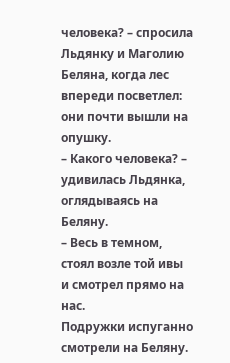человека? – спросила Льдянку и Маголию Беляна, когда лес впереди посветлел: они почти вышли на опушку.
– Какого человека? – удивилась Льдянка, оглядываясь на Беляну.
– Весь в темном, стоял возле той ивы и смотрел прямо на нас.
Подружки испуганно смотрели на Беляну.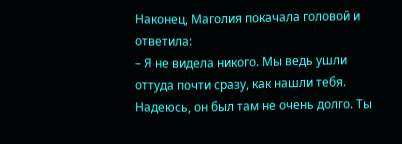Наконец, Маголия покачала головой и ответила:
– Я не видела никого. Мы ведь ушли оттуда почти сразу, как нашли тебя. Надеюсь, он был там не очень долго. Ты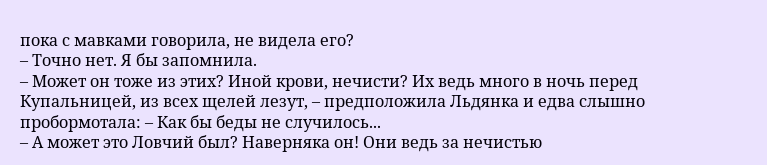пока с мавками говорила, не видела его?
– Точно нет. Я бы запомнила.
– Может он тоже из этих? Иной крови, нечисти? Их ведь много в ночь перед Купальницей, из всех щелей лезут, – предположила Льдянка и едва слышно пробормотала: – Как бы беды не случилось...
– А может это Ловчий был? Наверняка он! Они ведь за нечистью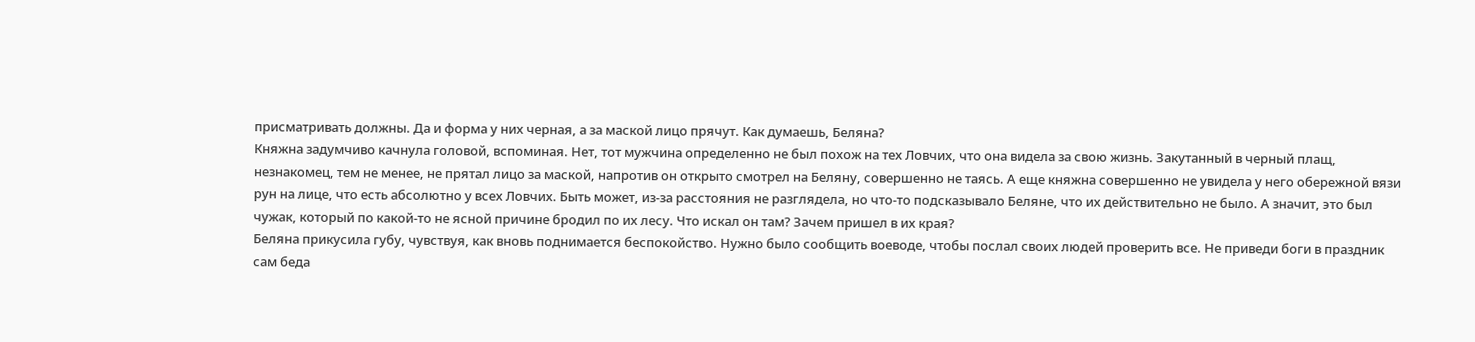присматривать должны. Да и форма у них черная, а за маской лицо прячут. Как думаешь, Беляна?
Княжна задумчиво качнула головой, вспоминая. Нет, тот мужчина определенно не был похож на тех Ловчих, что она видела за свою жизнь. Закутанный в черный плащ, незнакомец, тем не менее, не прятал лицо за маской, напротив он открыто смотрел на Беляну, совершенно не таясь. А еще княжна совершенно не увидела у него обережной вязи рун на лице, что есть абсолютно у всех Ловчих. Быть может, из-за расстояния не разглядела, но что-то подсказывало Беляне, что их действительно не было. А значит, это был чужак, который по какой-то не ясной причине бродил по их лесу. Что искал он там? Зачем пришел в их края?
Беляна прикусила губу, чувствуя, как вновь поднимается беспокойство. Нужно было сообщить воеводе, чтобы послал своих людей проверить все. Не приведи боги в праздник сам беда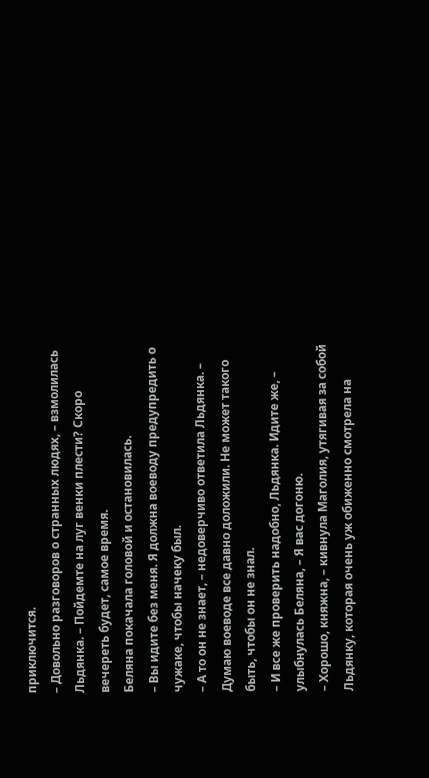приключится.
– Довольно разговоров о странных людях, – взмолилась Льдянка. – Пойдемте на луг венки плести? Скоро вечереть будет, самое время.
Беляна покачала головой и остановилась.
– Вы идите без меня. Я должна воеводу предупредить о чужаке, чтобы начеку был.
– А то он не знает, – недоверчиво ответила Льдянка. – Думаю воеводе все давно доложили. Не может такого быть, чтобы он не знал.
– И все же проверить надобно, Льдянка. Идите же, – улыбнулась Беляна, – Я вас догоню.
– Хорошо, княжна, – кивнула Маголия, утягивая за собой Льдянку, которая очень уж обиженно смотрела на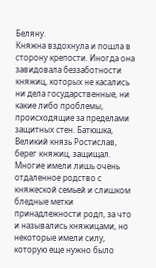Беляну.
Княжна вздохнула и пошла в сторону крепости. Иногда она завидовала беззаботности княжиц, которых не касались ни дела государственные, ни какие либо проблемы, происходящие за пределами защитных стен. Батюшка, Великий князь Ростислав, берег княжиц, защищал. Многие имели лишь очень отдаленное родство с княжеской семьей и слишком бледные метки принадлежности родп, за что и назывались княжицами, но некоторые имели силу, которую еще нужно было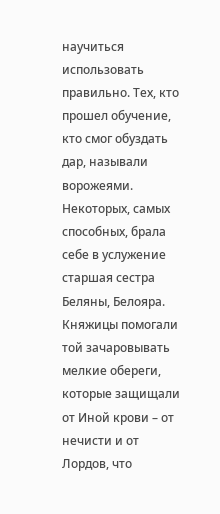научиться использовать правильно. Тех, кто прошел обучение, кто смог обуздать дар, называли ворожеями. Некоторых, самых способных, брала себе в услужение старшая сестра Беляны, Белояра. Княжицы помогали той зачаровывать мелкие обереги, которые защищали от Иной крови – от нечисти и от Лордов, что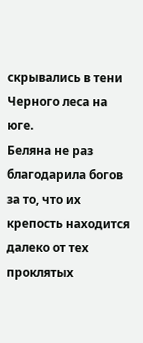скрывались в тени Черного леса на юге.
Беляна не раз благодарила богов за то, что их крепость находится далеко от тех проклятых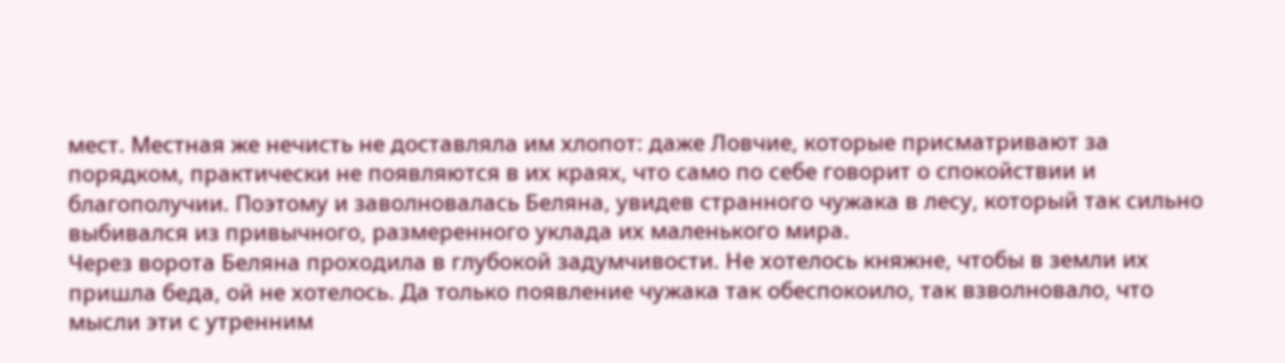мест. Местная же нечисть не доставляла им хлопот: даже Ловчие, которые присматривают за порядком, практически не появляются в их краях, что само по себе говорит о спокойствии и благополучии. Поэтому и заволновалась Беляна, увидев странного чужака в лесу, который так сильно выбивался из привычного, размеренного уклада их маленького мира.
Через ворота Беляна проходила в глубокой задумчивости. Не хотелось княжне, чтобы в земли их пришла беда, ой не хотелось. Да только появление чужака так обеспокоило, так взволновало, что мысли эти с утренним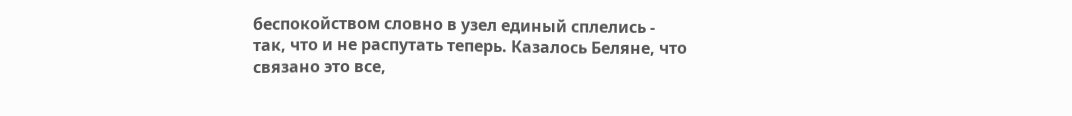беспокойством словно в узел единый сплелись - так, что и не распутать теперь. Казалось Беляне, что связано это все,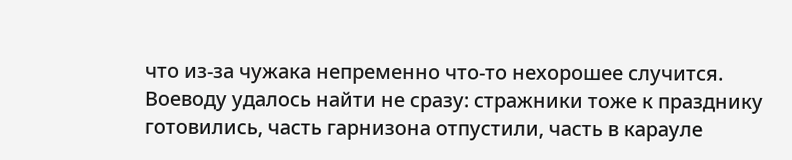что из-за чужака непременно что-то нехорошее случится.
Воеводу удалось найти не сразу: стражники тоже к празднику готовились, часть гарнизона отпустили, часть в карауле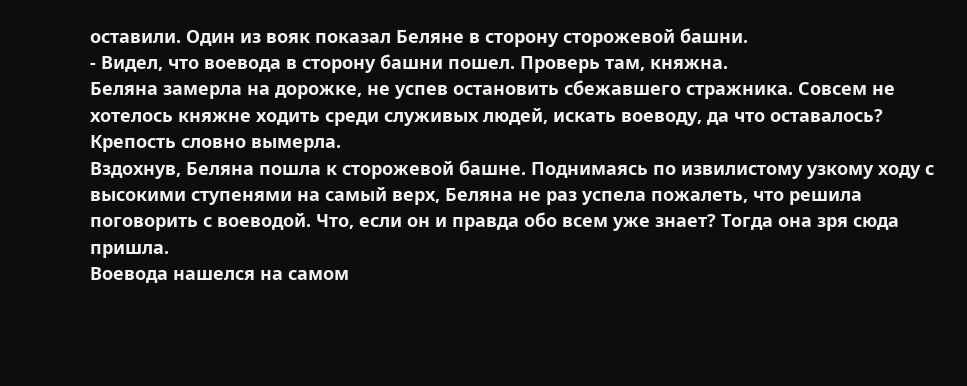оставили. Один из вояк показал Беляне в сторону сторожевой башни.
- Видел, что воевода в сторону башни пошел. Проверь там, княжна.
Беляна замерла на дорожке, не успев остановить сбежавшего стражника. Совсем не хотелось княжне ходить среди служивых людей, искать воеводу, да что оставалось? Крепость словно вымерла.
Вздохнув, Беляна пошла к сторожевой башне. Поднимаясь по извилистому узкому ходу с высокими ступенями на самый верх, Беляна не раз успела пожалеть, что решила поговорить с воеводой. Что, если он и правда обо всем уже знает? Тогда она зря сюда пришла.
Воевода нашелся на самом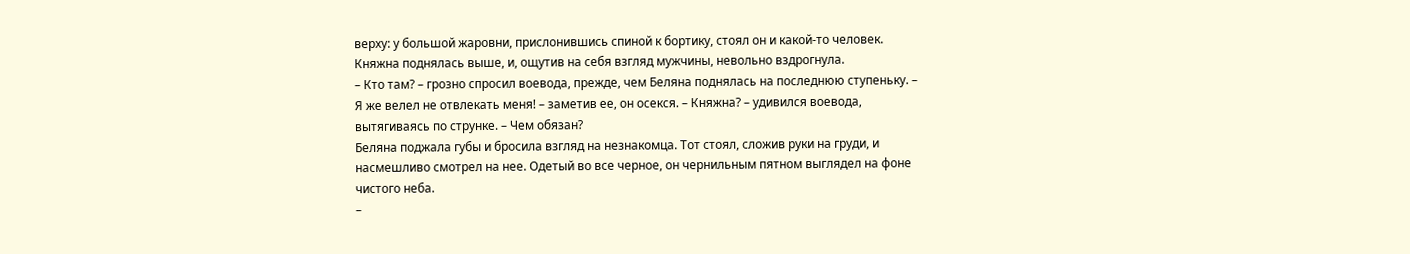верху: у большой жаровни, прислонившись спиной к бортику, стоял он и какой-то человек. Княжна поднялась выше, и, ощутив на себя взгляд мужчины, невольно вздрогнула.
– Кто там? – грозно спросил воевода, прежде, чем Беляна поднялась на последнюю ступеньку. – Я же велел не отвлекать меня! – заметив ее, он осекся. – Княжна? – удивился воевода, вытягиваясь по струнке. – Чем обязан?
Беляна поджала губы и бросила взгляд на незнакомца. Тот стоял, сложив руки на груди, и насмешливо смотрел на нее. Одетый во все черное, он чернильным пятном выглядел на фоне чистого неба.
–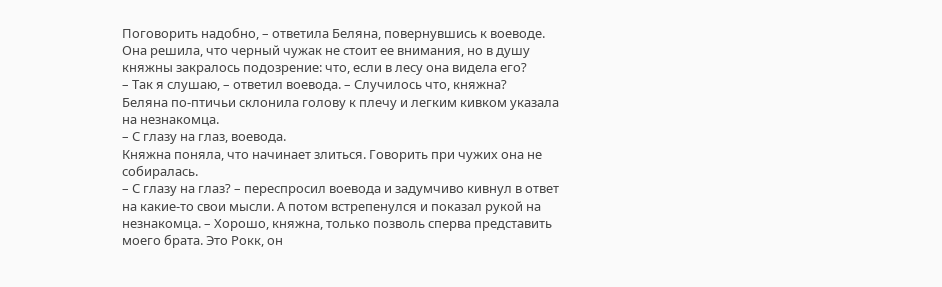Поговорить надобно, – ответила Беляна, повернувшись к воеводе.
Она решила, что черный чужак не стоит ее внимания, но в душу княжны закралось подозрение: что, если в лесу она видела его?
– Так я слушаю, – ответил воевода. – Случилось что, княжна?
Беляна по-птичьи склонила голову к плечу и легким кивком указала на незнакомца.
– С глазу на глаз, воевода.
Княжна поняла, что начинает злиться. Говорить при чужих она не собиралась.
– С глазу на глаз? – переспросил воевода и задумчиво кивнул в ответ на какие-то свои мысли. А потом встрепенулся и показал рукой на незнакомца. – Хорошо, княжна, только позволь сперва представить моего брата. Это Рокк, он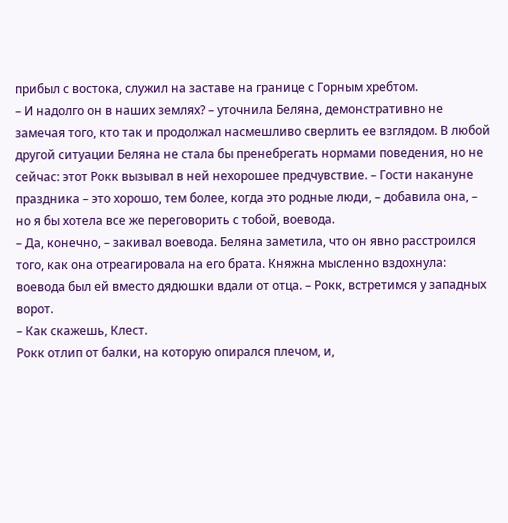прибыл с востока, служил на заставе на границе с Горным хребтом.
– И надолго он в наших землях? – уточнила Беляна, демонстративно не замечая того, кто так и продолжал насмешливо сверлить ее взглядом. В любой другой ситуации Беляна не стала бы пренебрегать нормами поведения, но не сейчас: этот Рокк вызывал в ней нехорошее предчувствие. – Гости накануне праздника – это хорошо, тем более, когда это родные люди, – добавила она, – но я бы хотела все же переговорить с тобой, воевода.
– Да, конечно, – закивал воевода. Беляна заметила, что он явно расстроился того, как она отреагировала на его брата. Княжна мысленно вздохнула: воевода был ей вместо дядюшки вдали от отца. – Рокк, встретимся у западных ворот.
– Как скажешь, Клест.
Рокк отлип от балки, на которую опирался плечом, и,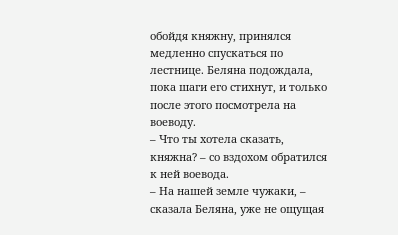обойдя княжну, принялся медленно спускаться по лестнице. Беляна подождала, пока шаги его стихнут, и только после этого посмотрела на воеводу.
– Что ты хотела сказать, княжна? – со вздохом обратился к ней воевода.
– На нашей земле чужаки, – сказала Беляна, уже не ощущая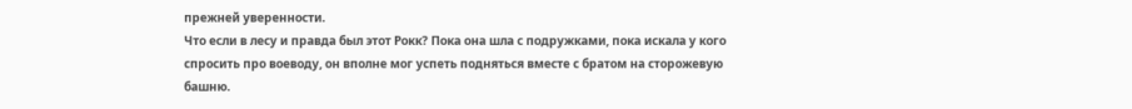прежней уверенности.
Что если в лесу и правда был этот Рокк? Пока она шла с подружками, пока искала у кого спросить про воеводу, он вполне мог успеть подняться вместе с братом на сторожевую башню.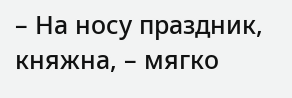– На носу праздник, княжна, – мягко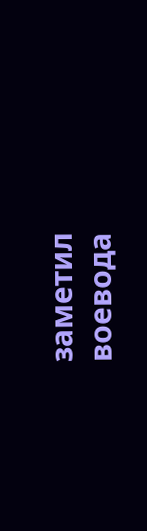заметил воевода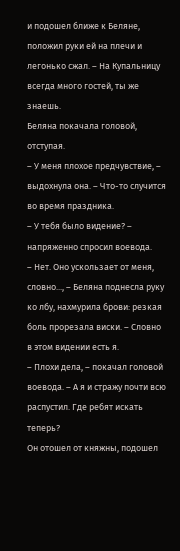и подошел ближе к Беляне, положил руки ей на плечи и легонько сжал. – На Купальницу всегда много гостей, ты же знаешь.
Беляна покачала головой, отступая.
– У меня плохое предчувствие, – выдохнула она. – Что-то случится во время праздника.
– У тебя было видение? – напряженно спросил воевода.
– Нет. Оно ускользает от меня, словно..., – Беляна поднесла руку ко лбу, нахмурила брови: резкая боль прорезала виски. – Словно в этом видении есть я.
– Плохи дела, – покачал головой воевода. – А я и стражу почти всю распустил. Где ребят искать теперь?
Он отошел от княжны, подошел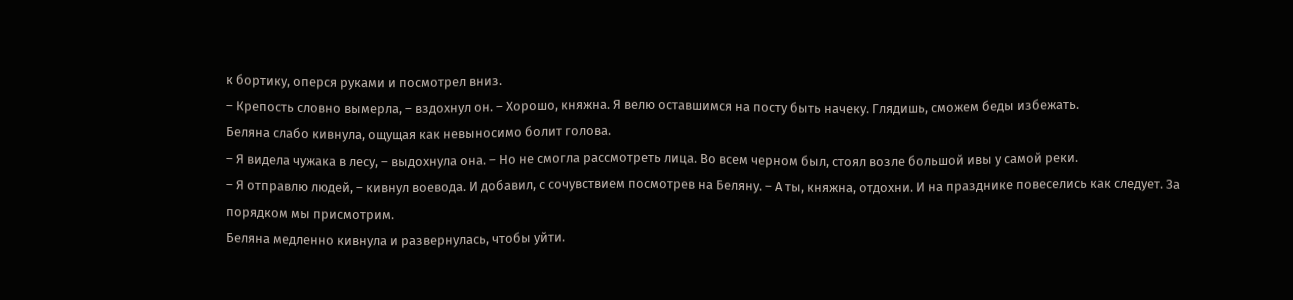к бортику, оперся руками и посмотрел вниз.
– Крепость словно вымерла, – вздохнул он. – Хорошо, княжна. Я велю оставшимся на посту быть начеку. Глядишь, сможем беды избежать.
Беляна слабо кивнула, ощущая как невыносимо болит голова.
– Я видела чужака в лесу, – выдохнула она. – Но не смогла рассмотреть лица. Во всем черном был, стоял возле большой ивы у самой реки.
– Я отправлю людей, – кивнул воевода. И добавил, с сочувствием посмотрев на Беляну. – А ты, княжна, отдохни. И на празднике повеселись как следует. За порядком мы присмотрим.
Беляна медленно кивнула и развернулась, чтобы уйти.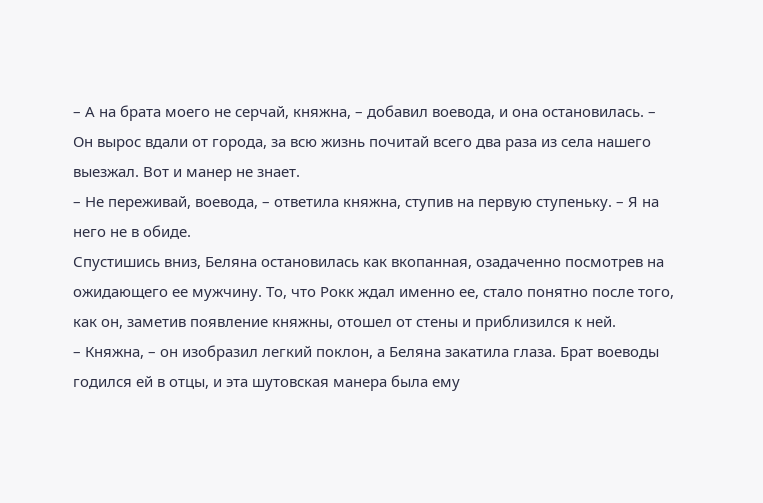– А на брата моего не серчай, княжна, – добавил воевода, и она остановилась. – Он вырос вдали от города, за всю жизнь почитай всего два раза из села нашего выезжал. Вот и манер не знает.
– Не переживай, воевода, – ответила княжна, ступив на первую ступеньку. – Я на него не в обиде.
Спустишись вниз, Беляна остановилась как вкопанная, озадаченно посмотрев на ожидающего ее мужчину. То, что Рокк ждал именно ее, стало понятно после того, как он, заметив появление княжны, отошел от стены и приблизился к ней.
– Княжна, – он изобразил легкий поклон, а Беляна закатила глаза. Брат воеводы годился ей в отцы, и эта шутовская манера была ему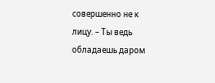совершенно не к лицу. – Ты ведь обладаешь даром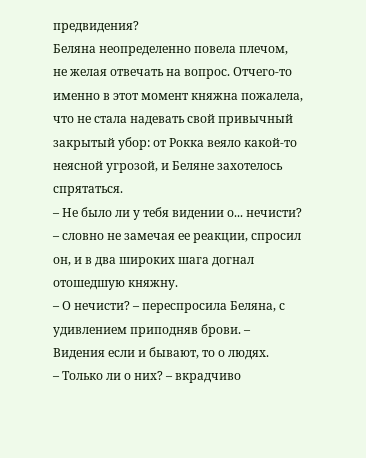предвидения?
Беляна неопределенно повела плечом, не желая отвечать на вопрос. Отчего-то именно в этот момент княжна пожалела, что не стала надевать свой привычный закрытый убор: от Рокка веяло какой-то неясной угрозой, и Беляне захотелось спрятаться.
– Не было ли у тебя видении о... нечисти? – словно не замечая ее реакции, спросил он, и в два широких шага догнал отошедшую княжну.
– О нечисти? – переспросила Беляна, с удивлением приподняв брови. – Видения если и бывают, то о людях.
– Только ли о них? – вкрадчиво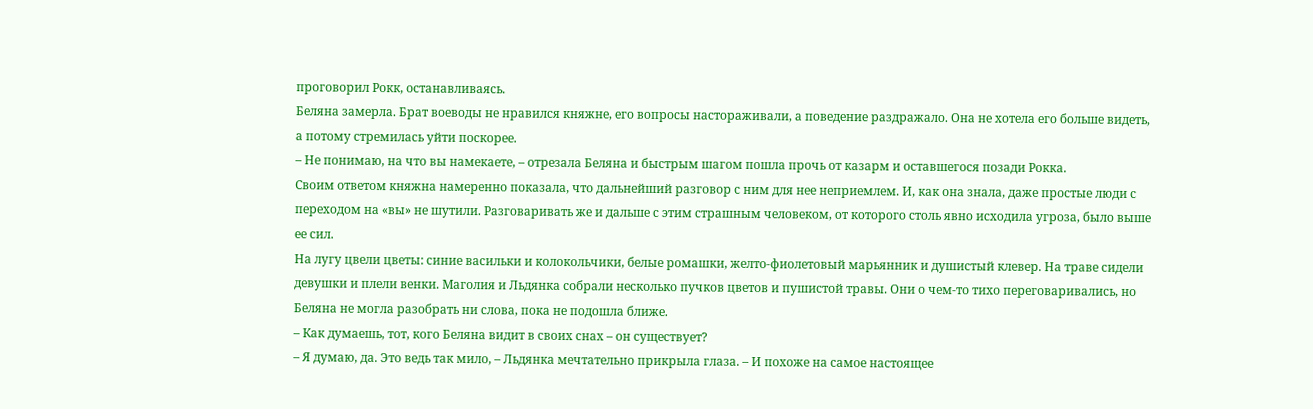проговорил Рокк, останавливаясь.
Беляна замерла. Брат воеводы не нравился княжне, его вопросы настораживали, а поведение раздражало. Она не хотела его больше видеть, а потому стремилась уйти поскорее.
– Не понимаю, на что вы намекаете, – отрезала Беляна и быстрым шагом пошла прочь от казарм и оставшегося позади Рокка.
Своим ответом княжна намеренно показала, что дальнейший разговор с ним для нее неприемлем. И, как она знала, даже простые люди с переходом на «вы» не шутили. Разговаривать же и дальше с этим страшным человеком, от которого столь явно исходила угроза, было выше ее сил.
На лугу цвели цветы: синие васильки и колокольчики, белые ромашки, желто-фиолетовый марьянник и душистый клевер. На траве сидели девушки и плели венки. Маголия и Льдянка собрали несколько пучков цветов и пушистой травы. Они о чем-то тихо переговаривались, но Беляна не могла разобрать ни слова, пока не подошла ближе.
– Как думаешь, тот, кого Беляна видит в своих снах – он существует?
– Я думаю, да. Это ведь так мило, – Льдянка мечтательно прикрыла глаза. – И похоже на самое настоящее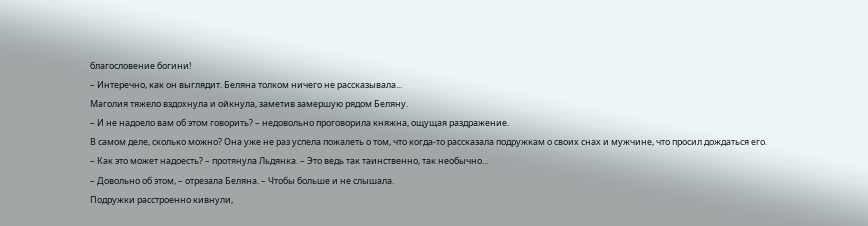благословение богини!
– Интеречно, как он выглядит. Беляна толком ничего не рассказывала...
Маголия тяжело вздохнула и ойкнула, заметив замершую рядом Беляну.
– И не надоело вам об этом говорить? – недовольно проговорила княжна, ощущая раздражение.
В самом деле, сколько можно? Она уже не раз успела пожалеть о том, что когда-то рассказала подружкам о своих снах и мужчине, что просил дождаться его.
– Как это может надоесть? – протянула Льдянка. – Это ведь так таинственно, так необычно...
– Довольно об этом, – отрезала Беляна. – Чтобы больше и не слышала.
Подружки расстроенно кивнули,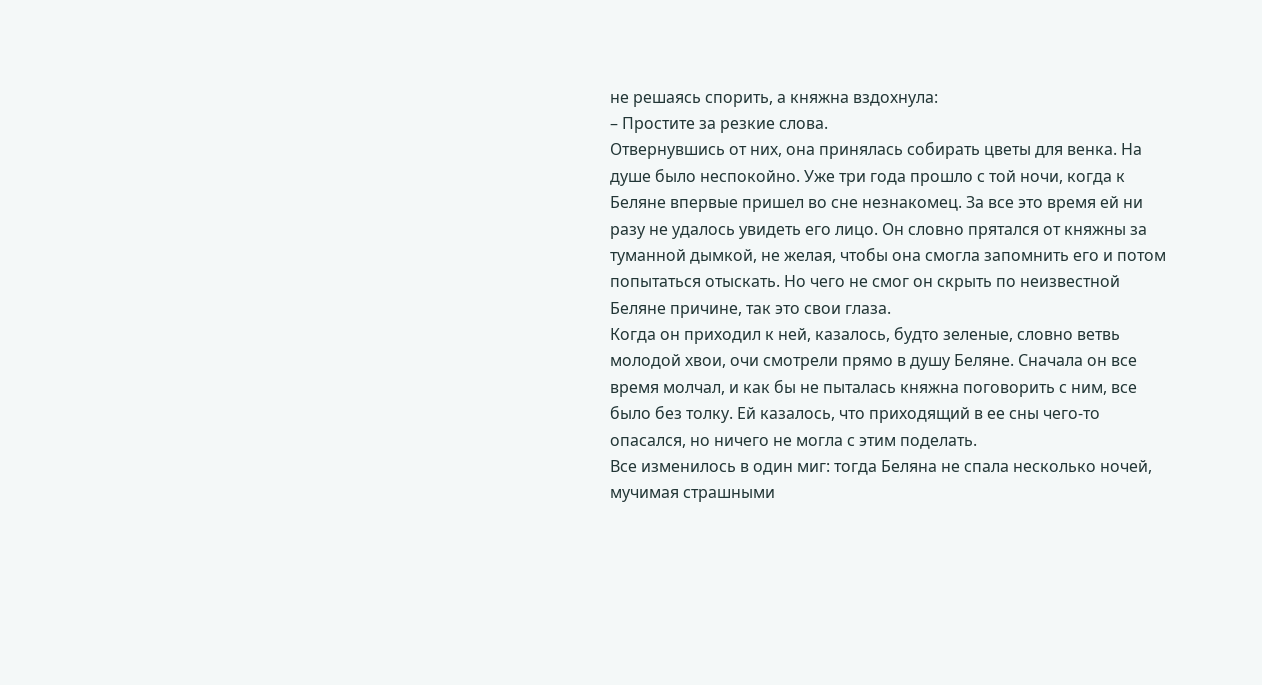не решаясь спорить, а княжна вздохнула:
– Простите за резкие слова.
Отвернувшись от них, она принялась собирать цветы для венка. На душе было неспокойно. Уже три года прошло с той ночи, когда к Беляне впервые пришел во сне незнакомец. За все это время ей ни разу не удалось увидеть его лицо. Он словно прятался от княжны за туманной дымкой, не желая, чтобы она смогла запомнить его и потом попытаться отыскать. Но чего не смог он скрыть по неизвестной Беляне причине, так это свои глаза.
Когда он приходил к ней, казалось, будто зеленые, словно ветвь молодой хвои, очи смотрели прямо в душу Беляне. Сначала он все время молчал, и как бы не пыталась княжна поговорить с ним, все было без толку. Ей казалось, что приходящий в ее сны чего-то опасался, но ничего не могла с этим поделать.
Все изменилось в один миг: тогда Беляна не спала несколько ночей, мучимая страшными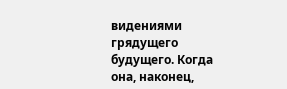видениями грядущего будущего. Когда она, наконец,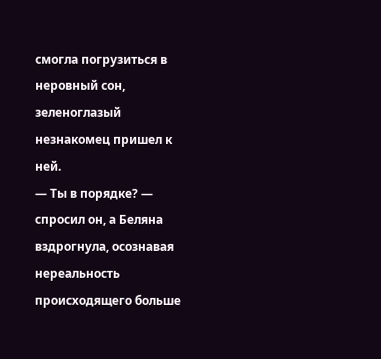смогла погрузиться в неровный сон, зеленоглазый незнакомец пришел к ней.
— Ты в порядке? — спросил он, а Беляна вздрогнула, осознавая нереальность происходящего больше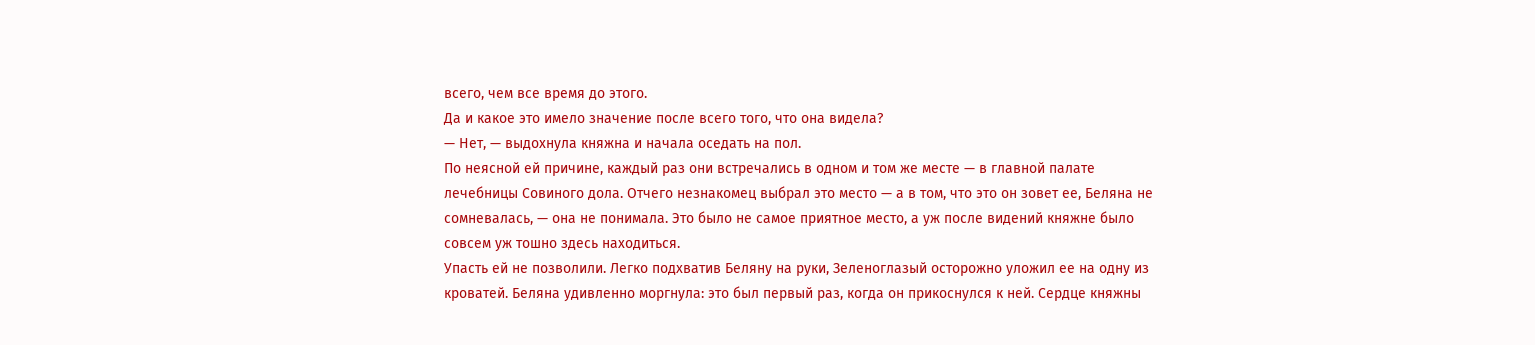всего, чем все время до этого.
Да и какое это имело значение после всего того, что она видела?
— Нет, — выдохнула княжна и начала оседать на пол.
По неясной ей причине, каждый раз они встречались в одном и том же месте — в главной палате лечебницы Совиного дола. Отчего незнакомец выбрал это место — а в том, что это он зовет ее, Беляна не сомневалась, — она не понимала. Это было не самое приятное место, а уж после видений княжне было совсем уж тошно здесь находиться.
Упасть ей не позволили. Легко подхватив Беляну на руки, Зеленоглазый осторожно уложил ее на одну из кроватей. Беляна удивленно моргнула: это был первый раз, когда он прикоснулся к ней. Сердце княжны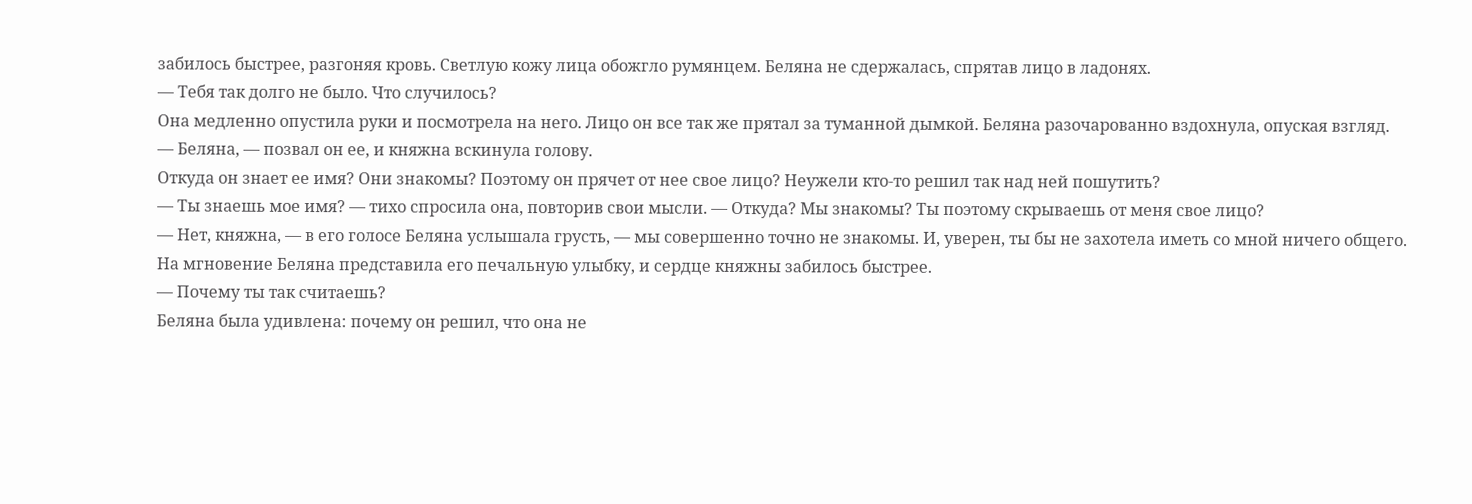забилось быстрее, разгоняя кровь. Светлую кожу лица обожгло румянцем. Беляна не сдержалась, спрятав лицо в ладонях.
— Тебя так долго не было. Что случилось?
Она медленно опустила руки и посмотрела на него. Лицо он все так же прятал за туманной дымкой. Беляна разочарованно вздохнула, опуская взгляд.
— Беляна, — позвал он ее, и княжна вскинула голову.
Откуда он знает ее имя? Они знакомы? Поэтому он прячет от нее свое лицо? Неужели кто-то решил так над ней пошутить?
— Ты знаешь мое имя? — тихо спросила она, повторив свои мысли. — Откуда? Мы знакомы? Ты поэтому скрываешь от меня свое лицо?
— Нет, княжна, — в его голосе Беляна услышала грусть, — мы совершенно точно не знакомы. И, уверен, ты бы не захотела иметь со мной ничего общего.
На мгновение Беляна представила его печальную улыбку, и сердце княжны забилось быстрее.
— Почему ты так считаешь?
Беляна была удивлена: почему он решил, что она не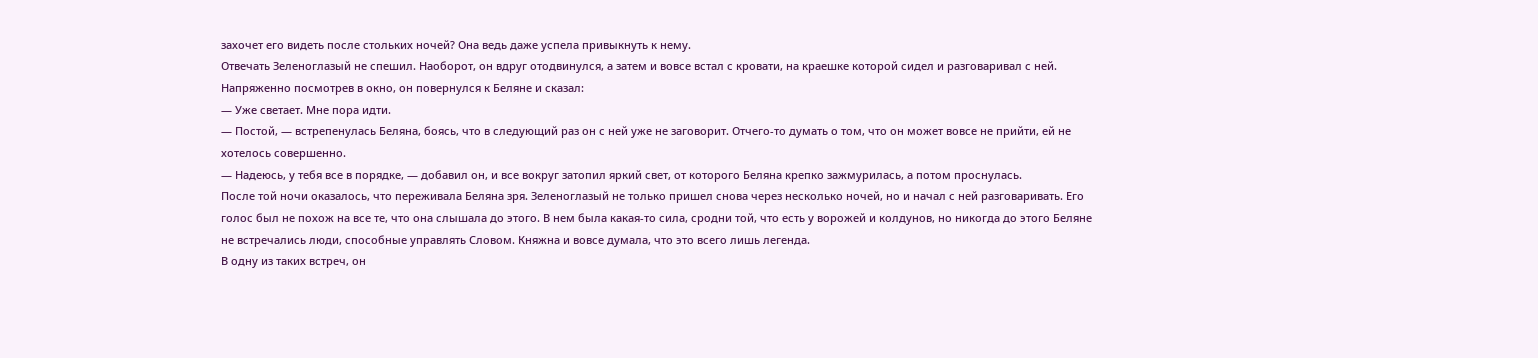захочет его видеть после стольких ночей? Она ведь даже успела привыкнуть к нему.
Отвечать Зеленоглазый не спешил. Наоборот, он вдруг отодвинулся, а затем и вовсе встал с кровати, на краешке которой сидел и разговаривал с ней. Напряженно посмотрев в окно, он повернулся к Беляне и сказал:
— Уже светает. Мне пора идти.
— Постой, — встрепенулась Беляна, боясь, что в следующий раз он с ней уже не заговорит. Отчего-то думать о том, что он может вовсе не прийти, ей не хотелось совершенно.
— Надеюсь, у тебя все в порядке, — добавил он, и все вокруг затопил яркий свет, от которого Беляна крепко зажмурилась, а потом проснулась.
После той ночи оказалось, что переживала Беляна зря. Зеленоглазый не только пришел снова через несколько ночей, но и начал с ней разговаривать. Его голос был не похож на все те, что она слышала до этого. В нем была какая-то сила, сродни той, что есть у ворожей и колдунов, но никогда до этого Беляне не встречались люди, способные управлять Словом. Княжна и вовсе думала, что это всего лишь легенда.
В одну из таких встреч, он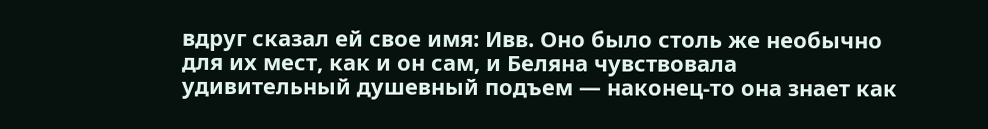вдруг сказал ей свое имя: Ивв. Оно было столь же необычно для их мест, как и он сам, и Беляна чувствовала удивительный душевный подъем — наконец-то она знает как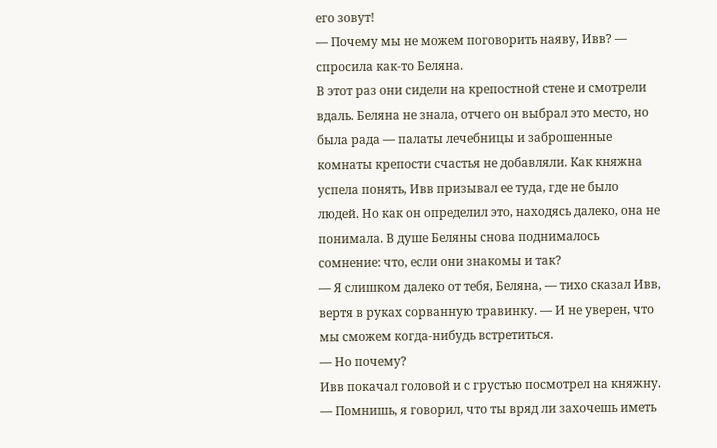его зовут!
— Почему мы не можем поговорить наяву, Ивв? — спросила как-то Беляна.
В этот раз они сидели на крепостной стене и смотрели вдаль. Беляна не знала, отчего он выбрал это место, но была рада — палаты лечебницы и заброшенные комнаты крепости счастья не добавляли. Как княжна успела понять, Ивв призывал ее туда, где не было людей. Но как он определил это, находясь далеко, она не понимала. В душе Беляны снова поднималось сомнение: что, если они знакомы и так?
— Я слишком далеко от тебя, Беляна, — тихо сказал Ивв, вертя в руках сорванную травинку. — И не уверен, что мы сможем когда-нибудь встретиться.
— Но почему?
Ивв покачал головой и с грустью посмотрел на княжну.
— Помнишь, я говорил, что ты вряд ли захочешь иметь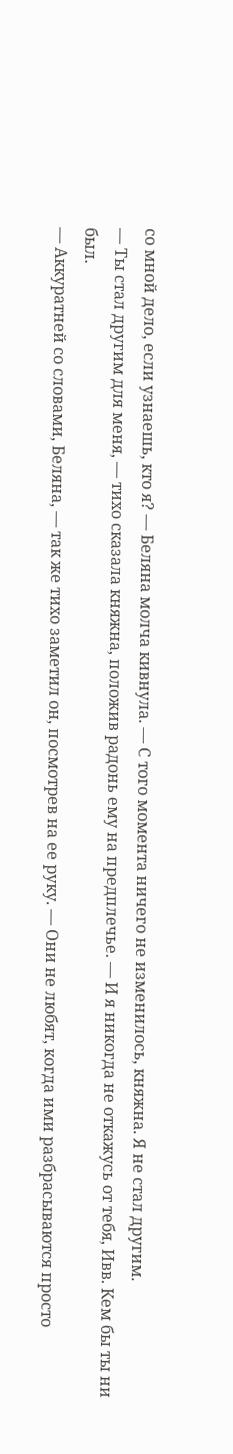со мной дело, если узнаешь, кто я? — Беляна молча кивнула. — С того момента ничего не изменилось, княжна. Я не стал другим.
— Ты стал другим для меня, — тихо сказала княжна, положив радонь ему на предплечье. — И я никогда не откажусь от тебя, Ивв. Кем бы ты ни был.
— Аккуратней со словами, Беляна, — так же тихо заметил он, посмотрев на ее руку. — Они не любят, когда ими разбрасываются просто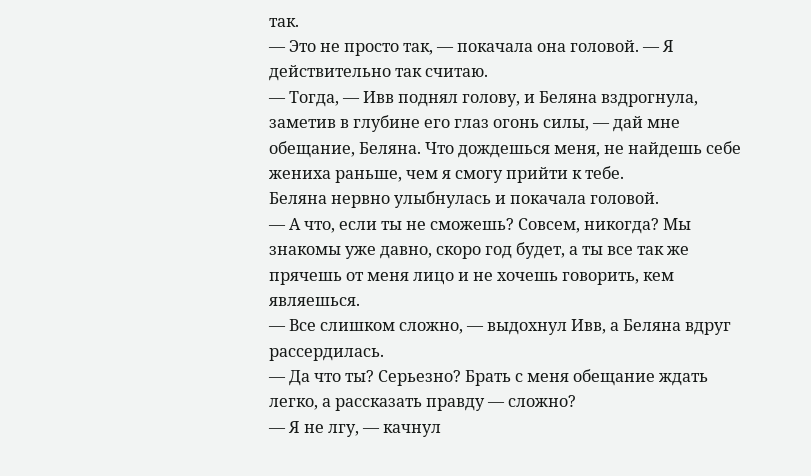так.
— Это не просто так, — покачала она головой. — Я действительно так считаю.
— Тогда, — Ивв поднял голову, и Беляна вздрогнула, заметив в глубине его глаз огонь силы, — дай мне обещание, Беляна. Что дождешься меня, не найдешь себе жениха раньше, чем я смогу прийти к тебе.
Беляна нервно улыбнулась и покачала головой.
— А что, если ты не сможешь? Совсем, никогда? Мы знакомы уже давно, скоро год будет, а ты все так же прячешь от меня лицо и не хочешь говорить, кем являешься.
— Все слишком сложно, — выдохнул Ивв, а Беляна вдруг рассердилась.
— Да что ты? Серьезно? Брать с меня обещание ждать легко, а рассказать правду — сложно?
— Я не лгу, — качнул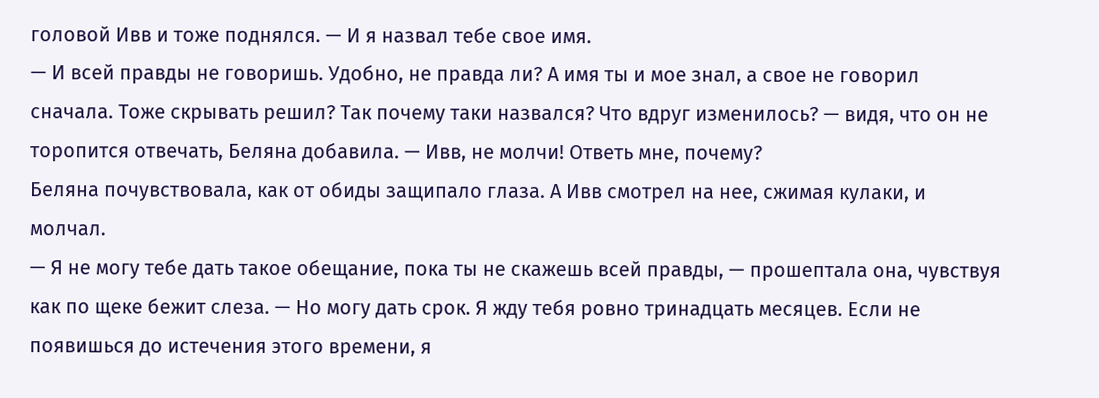головой Ивв и тоже поднялся. — И я назвал тебе свое имя.
— И всей правды не говоришь. Удобно, не правда ли? А имя ты и мое знал, а свое не говорил сначала. Тоже скрывать решил? Так почему таки назвался? Что вдруг изменилось? — видя, что он не торопится отвечать, Беляна добавила. — Ивв, не молчи! Ответь мне, почему?
Беляна почувствовала, как от обиды защипало глаза. А Ивв смотрел на нее, сжимая кулаки, и молчал.
— Я не могу тебе дать такое обещание, пока ты не скажешь всей правды, — прошептала она, чувствуя как по щеке бежит слеза. — Но могу дать срок. Я жду тебя ровно тринадцать месяцев. Если не появишься до истечения этого времени, я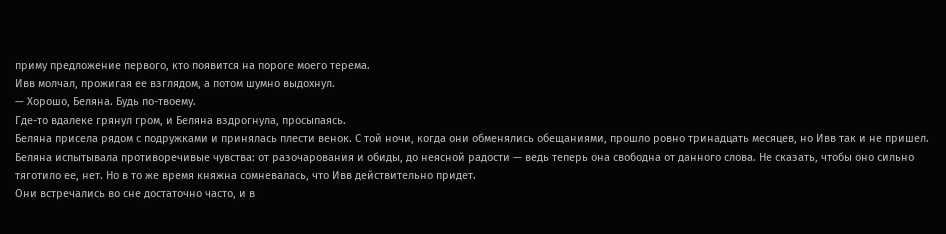приму предложение первого, кто появится на пороге моего терема.
Ивв молчал, прожигая ее взглядом, а потом шумно выдохнул.
— Хорошо, Беляна. Будь по-твоему.
Где-то вдалеке грянул гром, и Беляна вздрогнула, просыпаясь.
Беляна присела рядом с подружками и принялась плести венок. С той ночи, когда они обменялись обещаниями, прошло ровно тринадцать месяцев, но Ивв так и не пришел. Беляна испытывала противоречивые чувства: от разочарования и обиды, до неясной радости — ведь теперь она свободна от данного слова. Не сказать, чтобы оно сильно тяготило ее, нет. Но в то же время княжна сомневалась, что Ивв действительно придет.
Они встречались во сне достаточно часто, и в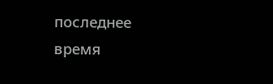последнее время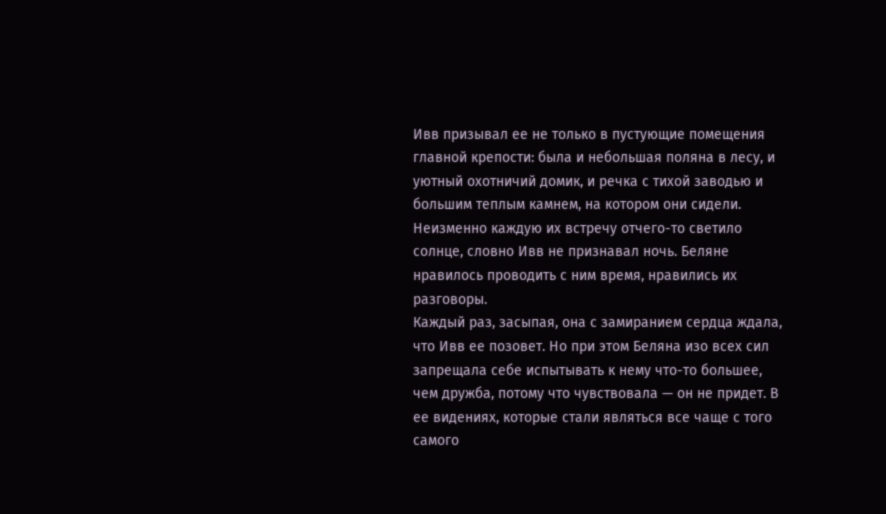Ивв призывал ее не только в пустующие помещения главной крепости: была и небольшая поляна в лесу, и уютный охотничий домик, и речка с тихой заводью и большим теплым камнем, на котором они сидели. Неизменно каждую их встречу отчего-то светило солнце, словно Ивв не признавал ночь. Беляне нравилось проводить с ним время, нравились их разговоры.
Каждый раз, засыпая, она с замиранием сердца ждала, что Ивв ее позовет. Но при этом Беляна изо всех сил запрещала себе испытывать к нему что-то большее, чем дружба, потому что чувствовала — он не придет. В ее видениях, которые стали являться все чаще с того самого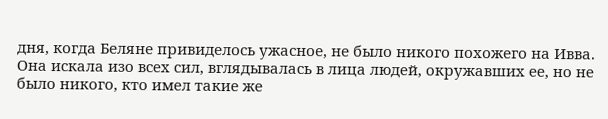дня, когда Беляне привиделось ужасное, не было никого похожего на Ивва. Она искала изо всех сил, вглядывалась в лица людей, окружавших ее, но не было никого, кто имел такие же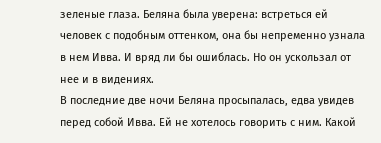зеленые глаза. Беляна была уверена: встреться ей человек с подобным оттенком, она бы непременно узнала в нем Ивва. И вряд ли бы ошиблась. Но он ускользал от нее и в видениях.
В последние две ночи Беляна просыпалась, едва увидев перед собой Ивва. Ей не хотелось говорить с ним. Какой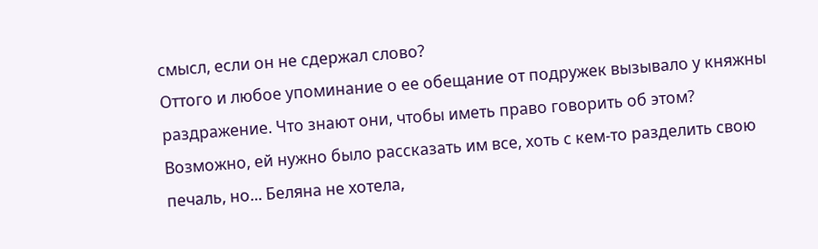смысл, если он не сдержал слово?
Оттого и любое упоминание о ее обещание от подружек вызывало у княжны раздражение. Что знают они, чтобы иметь право говорить об этом? Возможно, ей нужно было рассказать им все, хоть с кем-то разделить свою печаль, но... Беляна не хотела,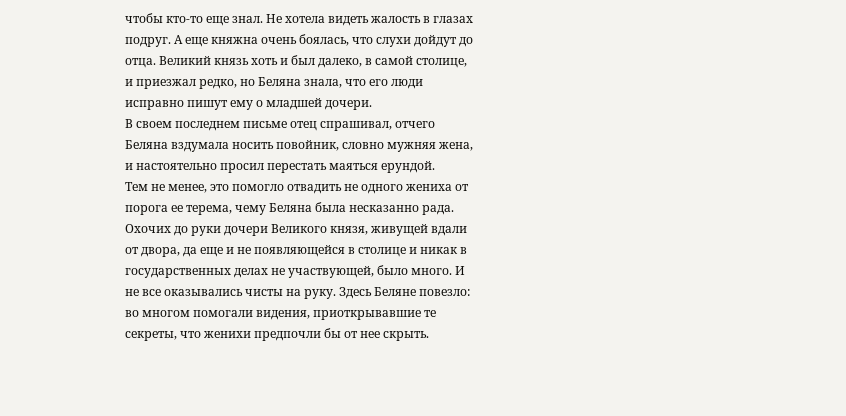чтобы кто-то еще знал. Не хотела видеть жалость в глазах подруг. А еще княжна очень боялась, что слухи дойдут до отца. Великий князь хоть и был далеко, в самой столице, и приезжал редко, но Беляна знала, что его люди исправно пишут ему о младшей дочери.
В своем последнем письме отец спрашивал, отчего Беляна вздумала носить повойник, словно мужняя жена, и настоятельно просил перестать маяться ерундой.
Тем не менее, это помогло отвадить не одного жениха от порога ее терема, чему Беляна была несказанно рада. Охочих до руки дочери Великого князя, живущей вдали от двора, да еще и не появляющейся в столице и никак в государственных делах не участвующей, было много. И не все оказывались чисты на руку. Здесь Беляне повезло: во многом помогали видения, приоткрывавшие те секреты, что женихи предпочли бы от нее скрыть.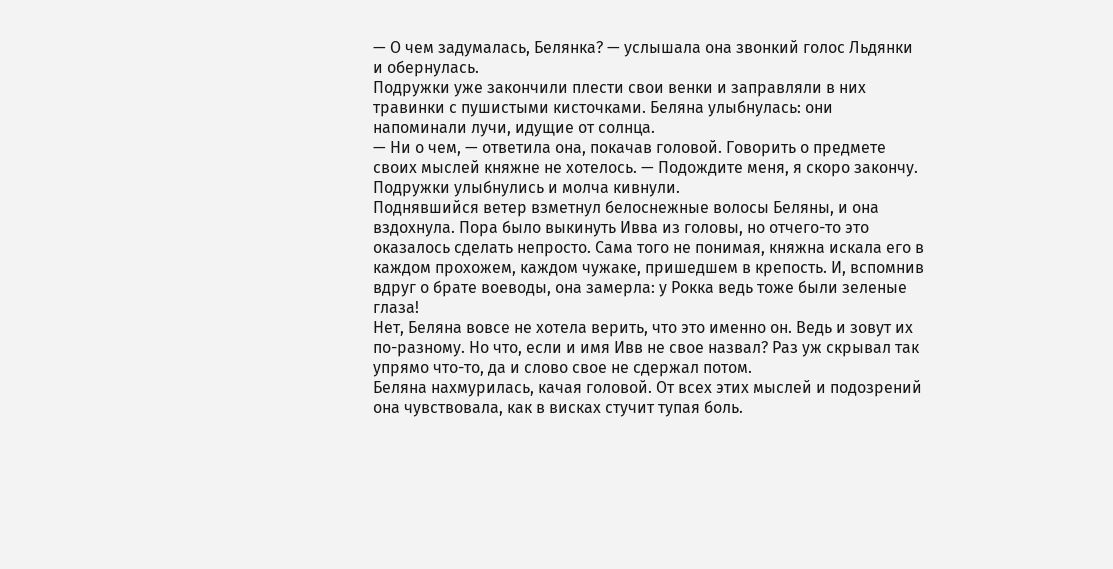— О чем задумалась, Белянка? — услышала она звонкий голос Льдянки и обернулась.
Подружки уже закончили плести свои венки и заправляли в них травинки с пушистыми кисточками. Беляна улыбнулась: они напоминали лучи, идущие от солнца.
— Ни о чем, — ответила она, покачав головой. Говорить о предмете своих мыслей княжне не хотелось. — Подождите меня, я скоро закончу.
Подружки улыбнулись и молча кивнули.
Поднявшийся ветер взметнул белоснежные волосы Беляны, и она вздохнула. Пора было выкинуть Ивва из головы, но отчего-то это оказалось сделать непросто. Сама того не понимая, княжна искала его в каждом прохожем, каждом чужаке, пришедшем в крепость. И, вспомнив вдруг о брате воеводы, она замерла: у Рокка ведь тоже были зеленые глаза!
Нет, Беляна вовсе не хотела верить, что это именно он. Ведь и зовут их по-разному. Но что, если и имя Ивв не свое назвал? Раз уж скрывал так упрямо что-то, да и слово свое не сдержал потом.
Беляна нахмурилась, качая головой. От всех этих мыслей и подозрений она чувствовала, как в висках стучит тупая боль.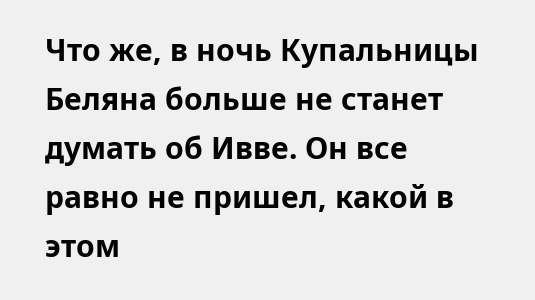Что же, в ночь Купальницы Беляна больше не станет думать об Ивве. Он все равно не пришел, какой в этом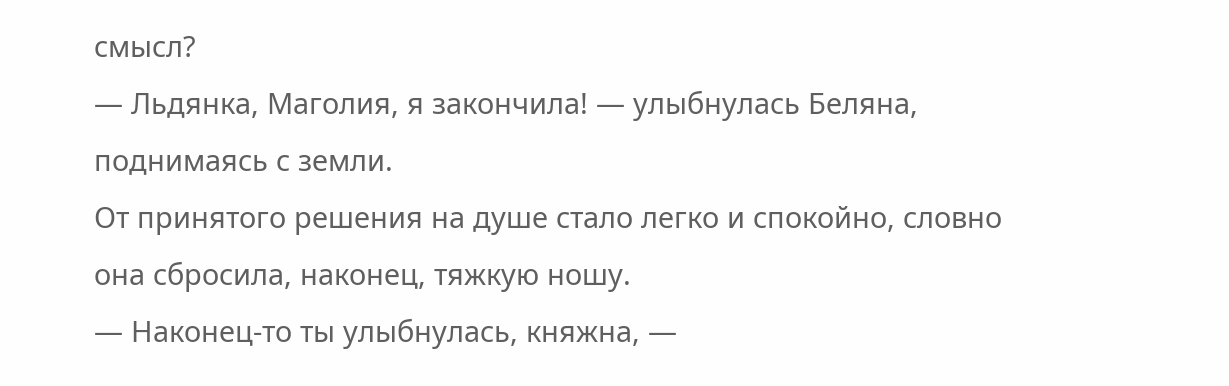смысл?
— Льдянка, Маголия, я закончила! — улыбнулась Беляна, поднимаясь с земли.
От принятого решения на душе стало легко и спокойно, словно она сбросила, наконец, тяжкую ношу.
— Наконец-то ты улыбнулась, княжна, —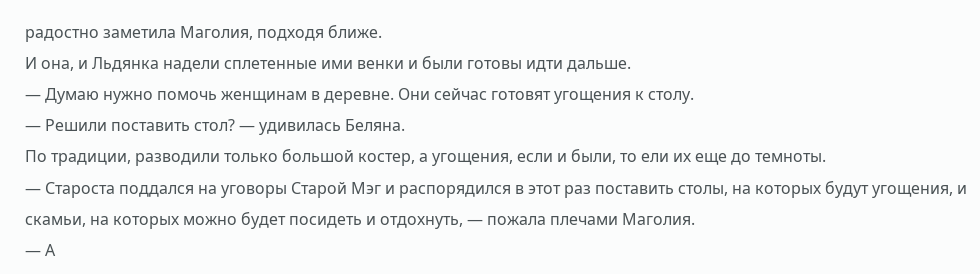радостно заметила Маголия, подходя ближе.
И она, и Льдянка надели сплетенные ими венки и были готовы идти дальше.
— Думаю нужно помочь женщинам в деревне. Они сейчас готовят угощения к столу.
— Решили поставить стол? — удивилась Беляна.
По традиции, разводили только большой костер, а угощения, если и были, то ели их еще до темноты.
— Староста поддался на уговоры Старой Мэг и распорядился в этот раз поставить столы, на которых будут угощения, и скамьи, на которых можно будет посидеть и отдохнуть, — пожала плечами Маголия.
— А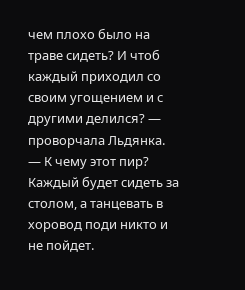чем плохо было на траве сидеть? И чтоб каждый приходил со своим угощением и с другими делился? — проворчала Льдянка. — К чему этот пир? Каждый будет сидеть за столом, а танцевать в хоровод поди никто и не пойдет.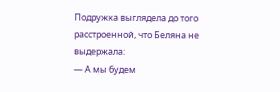Подружка выглядела до того расстроенной, что Беляна не выдержала:
— А мы будем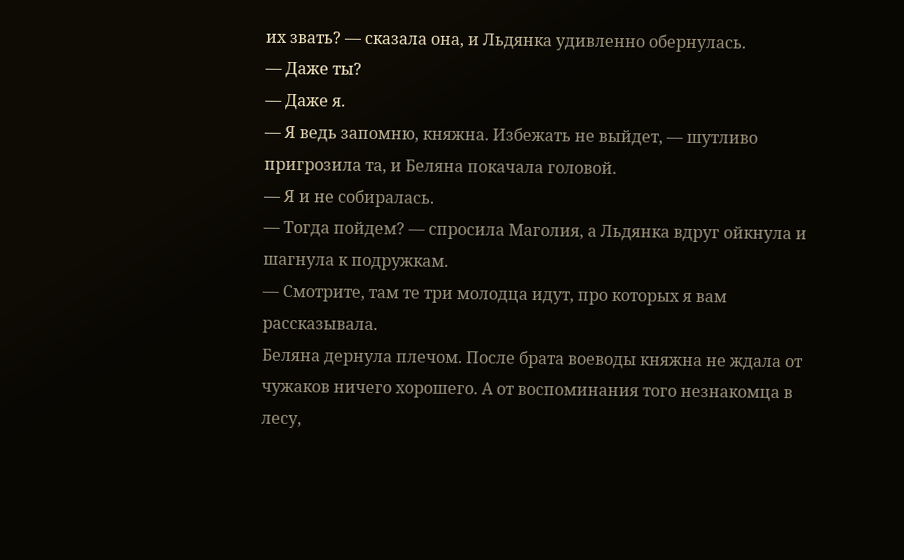их звать? — сказала она, и Льдянка удивленно обернулась.
— Даже ты?
— Даже я.
— Я ведь запомню, княжна. Избежать не выйдет, — шутливо пригрозила та, и Беляна покачала головой.
— Я и не собиралась.
— Тогда пойдем? — спросила Маголия, а Льдянка вдруг ойкнула и шагнула к подружкам.
— Смотрите, там те три молодца идут, про которых я вам рассказывала.
Беляна дернула плечом. После брата воеводы княжна не ждала от чужаков ничего хорошего. А от воспоминания того незнакомца в лесу,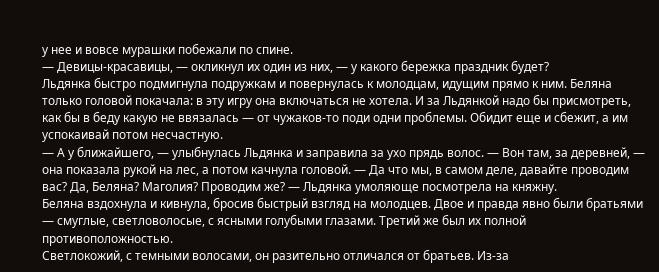у нее и вовсе мурашки побежали по спине.
— Девицы-красавицы, — окликнул их один из них, — у какого бережка праздник будет?
Льдянка быстро подмигнула подружкам и повернулась к молодцам, идущим прямо к ним. Беляна только головой покачала: в эту игру она включаться не хотела. И за Льдянкой надо бы присмотреть, как бы в беду какую не ввязалась — от чужаков-то поди одни проблемы. Обидит еще и сбежит, а им успокаивай потом несчастную.
— А у ближайшего, — улыбнулась Льдянка и заправила за ухо прядь волос. — Вон там, за деревней, — она показала рукой на лес, а потом качнула головой. — Да что мы, в самом деле, давайте проводим вас? Да, Беляна? Маголия? Проводим же? — Льдянка умоляюще посмотрела на княжну.
Беляна вздохнула и кивнула, бросив быстрый взгляд на молодцев. Двое и правда явно были братьями — смуглые, светловолосые, с ясными голубыми глазами. Третий же был их полной противоположностью.
Светлокожий, с темными волосами, он разительно отличался от братьев. Из-за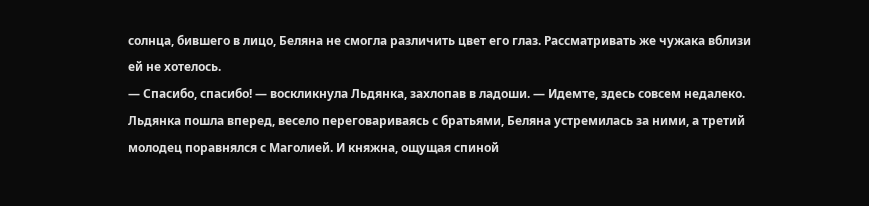солнца, бившего в лицо, Беляна не смогла различить цвет его глаз. Рассматривать же чужака вблизи ей не хотелось.
— Спасибо, спасибо! — воскликнула Льдянка, захлопав в ладоши. — Идемте, здесь совсем недалеко.
Льдянка пошла вперед, весело переговариваясь с братьями, Беляна устремилась за ними, а третий молодец поравнялся с Маголией. И княжна, ощущая спиной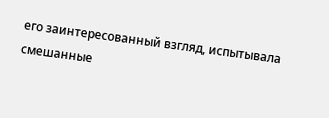его заинтересованный взгляд, испытывала смешанные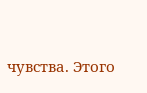чувства. Этого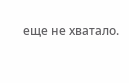еще не хватало.